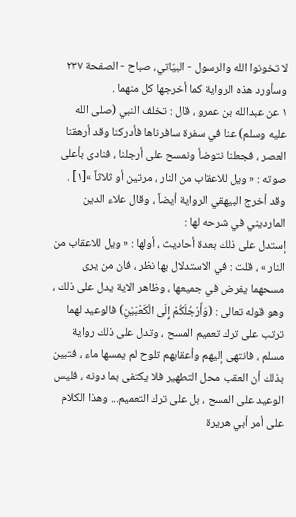لا تخونوا الله والرسول - البيّاتي، صباح - الصفحة ٢٣٧
وسأورد هذه الرواية كما أخرجها كل منهما .
١ عن عبدالله بن عمرو ، قال : تخلف النبي (صلى الله عليه وسلم) عنا في سفرة سافرناها فأدركنا وقد أرهقنا العصر ، فجعلنا نتوضأ ونمسح على أرجلنا ، فنادى بأعلى صوته : « ويل للاعقاب من النار ، مرتين أو ثلاثاً »[١] .
وقد أخرج البيهقي الرواية أيضاً ، وقال علاء الدين المارديني في شرحه لها :
إستدل على ذلك بعدة أحاديث ، أولها : « ويل للاعقاب من النار » ، قلت : في الاستدلال بها نظر ، فان من يرى مسحهما يفرض في جميعها ، وظاهر الاية يدل على ذلك ، وهو قوله تعالى : (وَأَرْجُلَكُمْ إِلَى الْكَعْبَيْنِ) فالوعيد لهما ترتب على ترك تعميم المسح ، وتدل على ذلك رواية مسلم ، فانتهى إليهم وأعقابهم تلوح لم يمسها ماء ، فتبين بذلك أن العقب محل التطهير فلا يكتفى بما دونه ، فليس الوعيد على المسح ، بل على ترك التعميم... وهذا الكلام على أمر أبي هريرة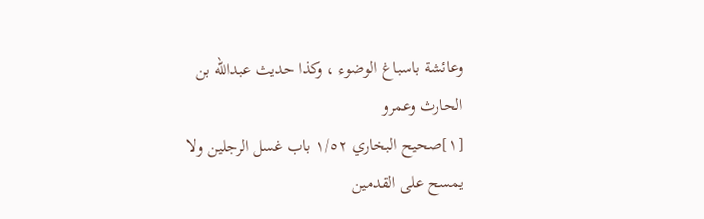وعائشة باسباغ الوضوء ، وكذا حديث عبدالله بن الحارث وعمرو
[١]صحيح البخاري ١/٥٢ باب غسل الرجلين ولا يمسح على القدمين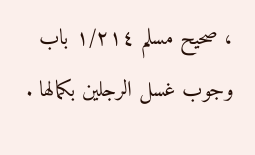، صحيح مسلم ١/٢١٤ باب وجوب غسل الرجلين بكمالها .